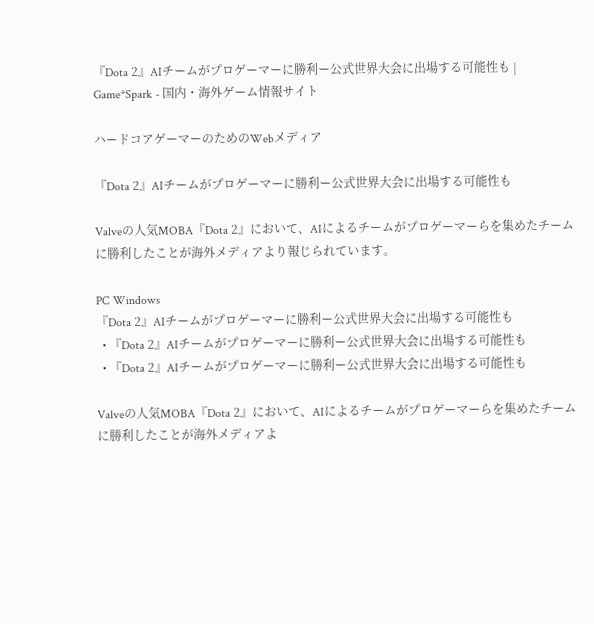『Dota 2』AIチームがプロゲーマーに勝利ー公式世界大会に出場する可能性も | Game*Spark - 国内・海外ゲーム情報サイト

ハードコアゲーマーのためのWebメディア

『Dota 2』AIチームがプロゲーマーに勝利ー公式世界大会に出場する可能性も

Valveの人気MOBA『Dota 2』において、AIによるチームがプロゲーマーらを集めたチームに勝利したことが海外メディアより報じられています。

PC Windows
『Dota 2』AIチームがプロゲーマーに勝利ー公式世界大会に出場する可能性も
  • 『Dota 2』AIチームがプロゲーマーに勝利ー公式世界大会に出場する可能性も
  • 『Dota 2』AIチームがプロゲーマーに勝利ー公式世界大会に出場する可能性も

Valveの人気MOBA『Dota 2』において、AIによるチームがプロゲーマーらを集めたチームに勝利したことが海外メディアよ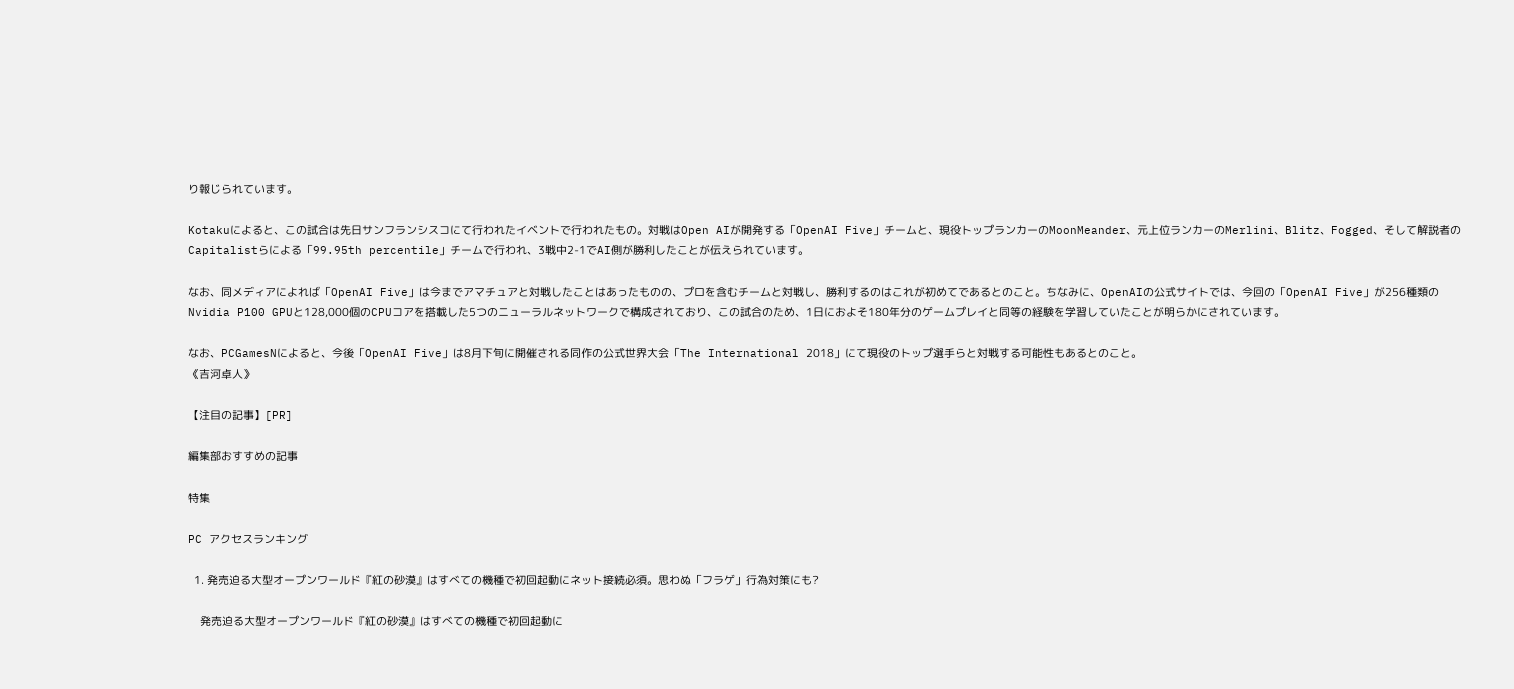り報じられています。

Kotakuによると、この試合は先日サンフランシスコにて行われたイベントで行われたもの。対戦はOpen AIが開発する「OpenAI Five」チームと、現役トップランカーのMoonMeander、元上位ランカーのMerlini、Blitz、Fogged、そして解説者のCapitalistらによる「99.95th percentile」チームで行われ、3戦中2-1でAI側が勝利したことが伝えられています。

なお、同メディアによれば「OpenAI Five」は今までアマチュアと対戦したことはあったものの、プロを含むチームと対戦し、勝利するのはこれが初めてであるとのこと。ちなみに、OpenAIの公式サイトでは、今回の「OpenAI Five」が256種類のNvidia P100 GPUと128,000個のCPUコアを搭載した5つのニューラルネットワークで構成されており、この試合のため、1日におよそ180年分のゲームプレイと同等の経験を学習していたことが明らかにされています。

なお、PCGamesNによると、今後「OpenAI Five」は8月下旬に開催される同作の公式世界大会「The International 2018」にて現役のトップ選手らと対戦する可能性もあるとのこと。
《吉河卓人》

【注目の記事】[PR]

編集部おすすめの記事

特集

PC アクセスランキング

  1. 発売迫る大型オープンワールド『紅の砂漠』はすべての機種で初回起動にネット接続必須。思わぬ「フラゲ」行為対策にも?

    発売迫る大型オープンワールド『紅の砂漠』はすべての機種で初回起動に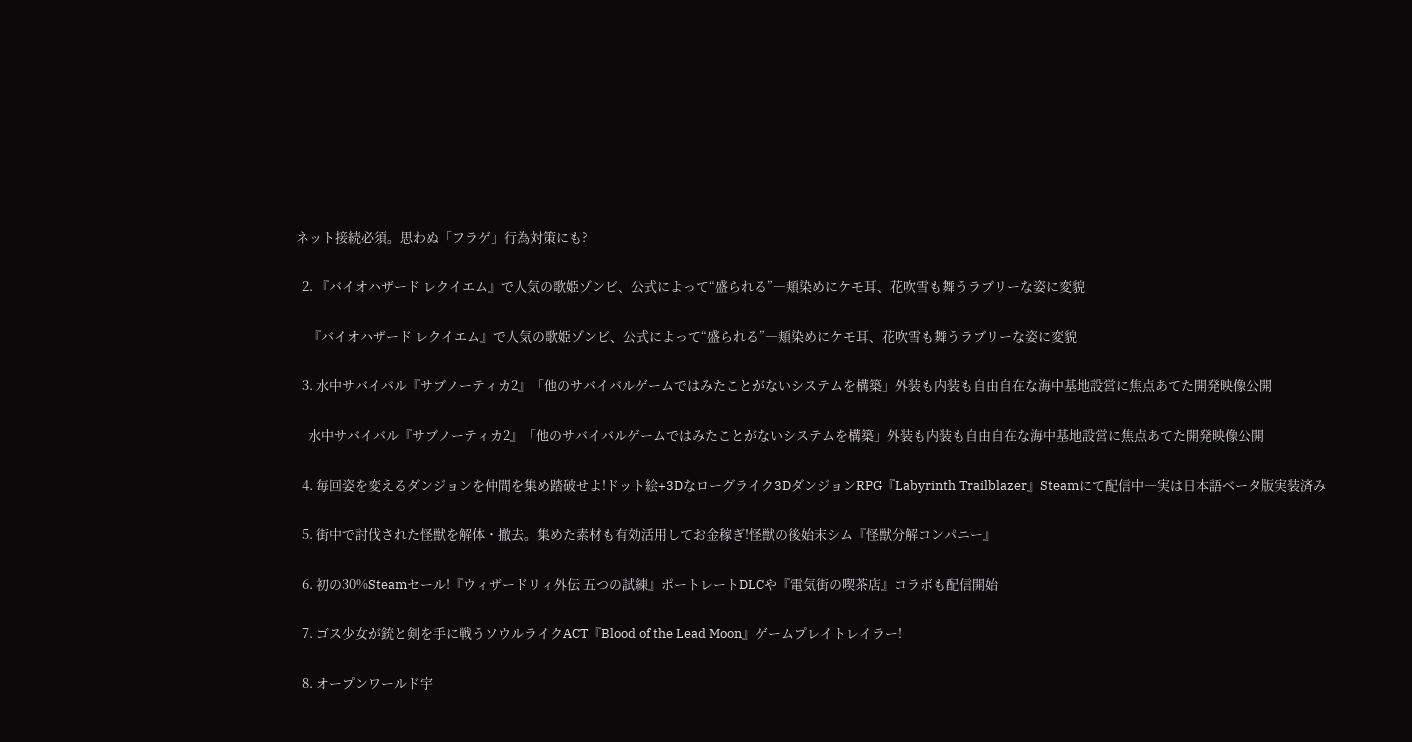ネット接続必須。思わぬ「フラゲ」行為対策にも?

  2. 『バイオハザード レクイエム』で人気の歌姫ゾンビ、公式によって“盛られる”―頬染めにケモ耳、花吹雪も舞うラブリーな姿に変貌

    『バイオハザード レクイエム』で人気の歌姫ゾンビ、公式によって“盛られる”―頬染めにケモ耳、花吹雪も舞うラブリーな姿に変貌

  3. 水中サバイバル『サブノーティカ2』「他のサバイバルゲームではみたことがないシステムを構築」外装も内装も自由自在な海中基地設営に焦点あてた開発映像公開

    水中サバイバル『サブノーティカ2』「他のサバイバルゲームではみたことがないシステムを構築」外装も内装も自由自在な海中基地設営に焦点あてた開発映像公開

  4. 毎回姿を変えるダンジョンを仲間を集め踏破せよ!ドット絵+3Dなローグライク3DダンジョンRPG『Labyrinth Trailblazer』Steamにて配信中―実は日本語ベータ版実装済み

  5. 街中で討伐された怪獣を解体・撤去。集めた素材も有効活用してお金稼ぎ!怪獣の後始末シム『怪獣分解コンパニー』

  6. 初の30%Steamセール!『ウィザードリィ外伝 五つの試練』ポートレートDLCや『電気街の喫茶店』コラボも配信開始

  7. ゴス少女が銃と剣を手に戦うソウルライクACT『Blood of the Lead Moon』ゲームプレイトレイラー!

  8. オープンワールド宇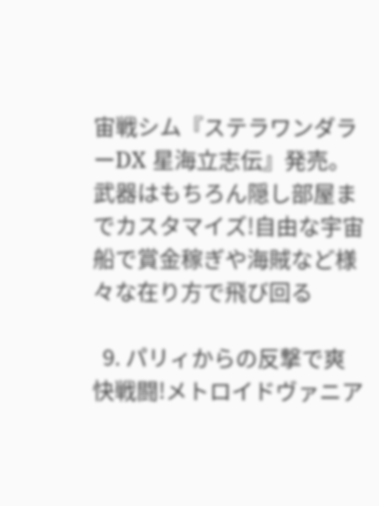宙戦シム『ステラワンダラーDX 星海立志伝』発売。武器はもちろん隠し部屋までカスタマイズ!自由な宇宙船で賞金稼ぎや海賊など様々な在り方で飛び回る

  9. パリィからの反撃で爽快戦闘!メトロイドヴァニア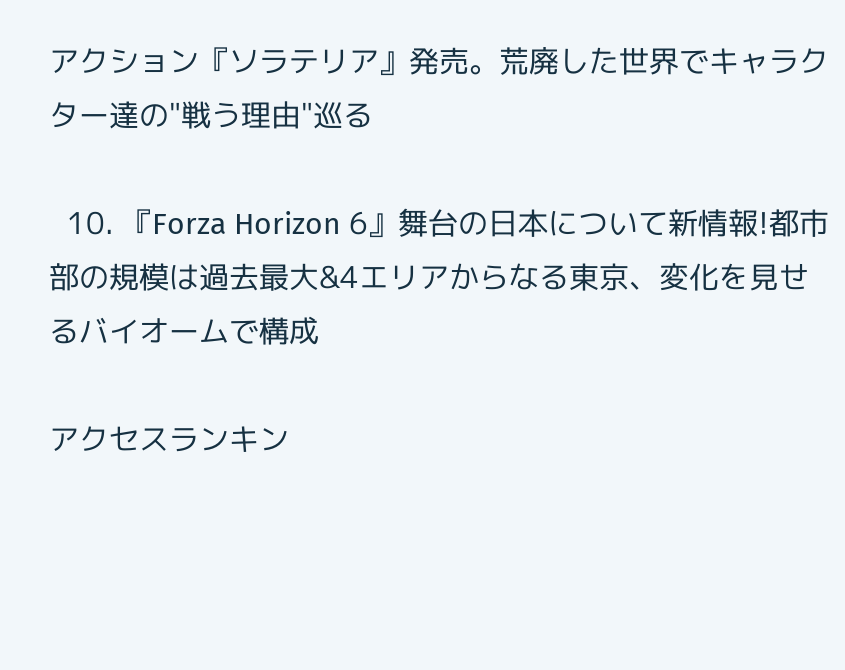アクション『ソラテリア』発売。荒廃した世界でキャラクター達の"戦う理由"巡る

  10. 『Forza Horizon 6』舞台の日本について新情報!都市部の規模は過去最大&4エリアからなる東京、変化を見せるバイオームで構成

アクセスランキン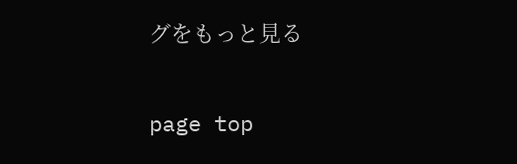グをもっと見る

page top